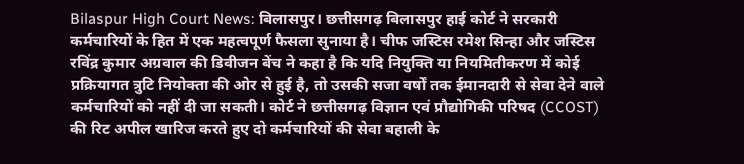Bilaspur High Court News: बिलासपुर। छत्तीसगढ़ बिलासपुर हाई कोर्ट ने सरकारी कर्मचारियों के हित में एक महत्वपूर्ण फैसला सुनाया है। चीफ जस्टिस रमेश सिन्हा और जस्टिस रविंद्र कुमार अग्रवाल की डिवीजन बेंच ने कहा है कि यदि नियुक्ति या नियमितीकरण में कोई प्रक्रियागत त्रुटि नियोक्ता की ओर से हुई है, तो उसकी सजा वर्षों तक ईमानदारी से सेवा देने वाले कर्मचारियों को नहीं दी जा सकती। कोर्ट ने छत्तीसगढ़ विज्ञान एवं प्रौद्योगिकी परिषद (CCOST) की रिट अपील खारिज करते हुए दो कर्मचारियों की सेवा बहाली के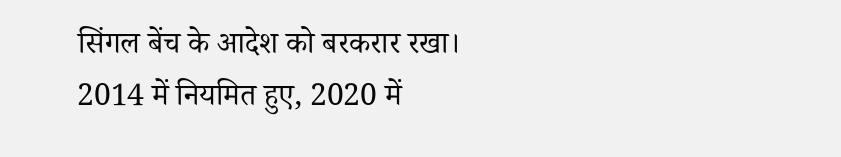सिंगल बेंच के आदेश को बरकरार रखा।
2014 में नियमित हुए, 2020 में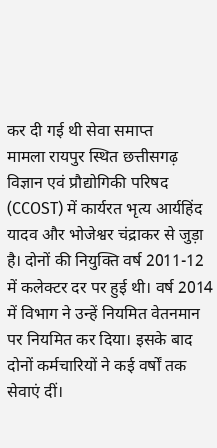कर दी गई थी सेवा समाप्त
मामला रायपुर स्थित छत्तीसगढ़ विज्ञान एवं प्रौद्योगिकी परिषद (CCOST) में कार्यरत भृत्य आर्यहिंद यादव और भोजेश्वर चंद्राकर से जुड़ा है। दोनों की नियुक्ति वर्ष 2011-12 में कलेक्टर दर पर हुई थी। वर्ष 2014 में विभाग ने उन्हें नियमित वेतनमान पर नियमित कर दिया। इसके बाद दोनों कर्मचारियों ने कई वर्षों तक सेवाएं दीं।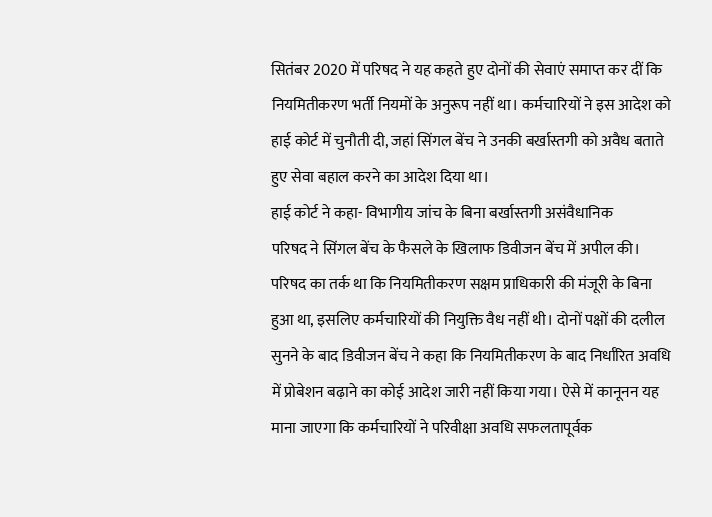सितंबर 2020 में परिषद ने यह कहते हुए दोनों की सेवाएं समाप्त कर दीं कि नियमितीकरण भर्ती नियमों के अनुरूप नहीं था। कर्मचारियों ने इस आदेश को हाई कोर्ट में चुनौती दी, जहां सिंगल बेंच ने उनकी बर्खास्तगी को अवैध बताते हुए सेवा बहाल करने का आदेश दिया था।
हाई कोर्ट ने कहा- विभागीय जांच के बिना बर्खास्तगी असंवैधानिक
परिषद ने सिंगल बेंच के फैसले के खिलाफ डिवीजन बेंच में अपील की। परिषद का तर्क था कि नियमितीकरण सक्षम प्राधिकारी की मंजूरी के बिना हुआ था, इसलिए कर्मचारियों की नियुक्ति वैध नहीं थी। दोनों पक्षों की दलील सुनने के बाद डिवीजन बेंच ने कहा कि नियमितीकरण के बाद निर्धारित अवधि में प्रोबेशन बढ़ाने का कोई आदेश जारी नहीं किया गया। ऐसे में कानूनन यह माना जाएगा कि कर्मचारियों ने परिवीक्षा अवधि सफलतापूर्वक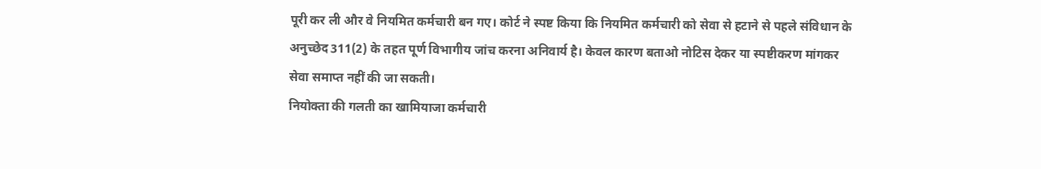पूरी कर ली और वे नियमित कर्मचारी बन गए। कोर्ट ने स्पष्ट किया कि नियमित कर्मचारी को सेवा से हटाने से पहले संविधान के अनुच्छेद 311(2) के तहत पूर्ण विभागीय जांच करना अनिवार्य है। केवल कारण बताओ नोटिस देकर या स्पष्टीकरण मांगकर सेवा समाप्त नहीं की जा सकती।
नियोक्ता की गलती का खामियाजा कर्मचारी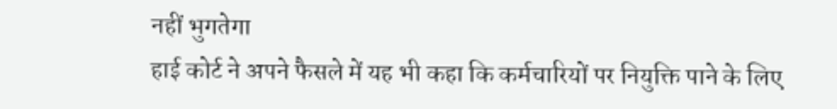नहीं भुगतेगा
हाई कोर्ट ने अपने फैसले में यह भी कहा कि कर्मचारियों पर नियुक्ति पाने के लिए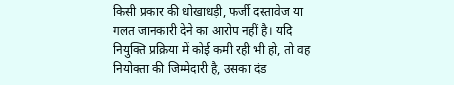किसी प्रकार की धोखाधड़ी, फर्जी दस्तावेज या गलत जानकारी देने का आरोप नहीं है। यदि नियुक्ति प्रक्रिया में कोई कमी रही भी हो, तो वह नियोक्ता की जिम्मेदारी है, उसका दंड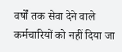वर्षों तक सेवा देने वाले कर्मचारियों को नहीं दिया जा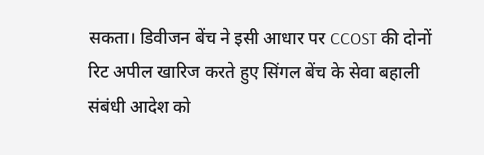सकता। डिवीजन बेंच ने इसी आधार पर CCOST की दोनों रिट अपील खारिज करते हुए सिंगल बेंच के सेवा बहाली संबंधी आदेश को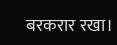बरकरार रखा।